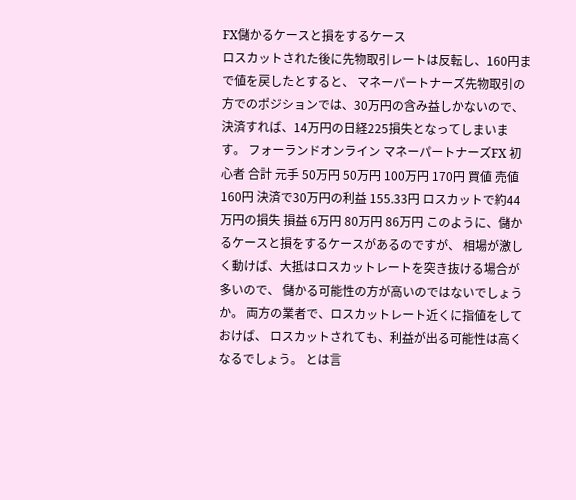FX儲かるケースと損をするケース
ロスカットされた後に先物取引レートは反転し、160円まで値を戻したとすると、 マネーパートナーズ先物取引の方でのポジションでは、30万円の含み益しかないので、 決済すれば、14万円の日経225損失となってしまいます。 フォーランドオンライン マネーパートナーズFX 初心者 合計 元手 50万円 50万円 100万円 170円 買値 売値 160円 決済で30万円の利益 155.33円 ロスカットで約44万円の損失 損益 6万円 80万円 86万円 このように、儲かるケースと損をするケースがあるのですが、 相場が激しく動けば、大抵はロスカットレートを突き抜ける場合が多いので、 儲かる可能性の方が高いのではないでしょうか。 両方の業者で、ロスカットレート近くに指値をしておけば、 ロスカットされても、利益が出る可能性は高くなるでしょう。 とは言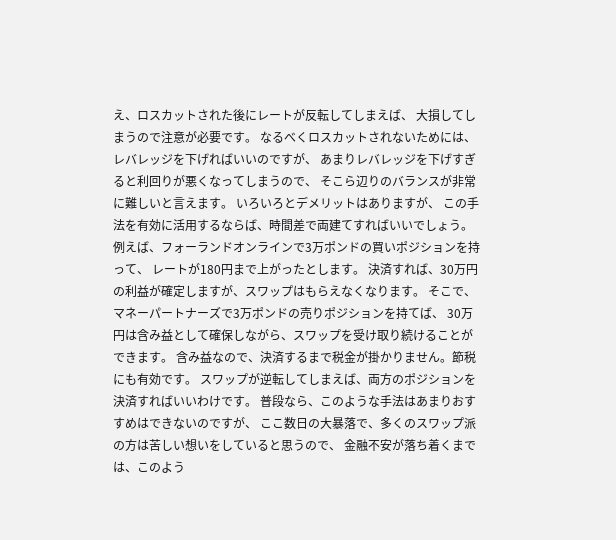え、ロスカットされた後にレートが反転してしまえば、 大損してしまうので注意が必要です。 なるべくロスカットされないためには、レバレッジを下げればいいのですが、 あまりレバレッジを下げすぎると利回りが悪くなってしまうので、 そこら辺りのバランスが非常に難しいと言えます。 いろいろとデメリットはありますが、 この手法を有効に活用するならば、時間差で両建てすればいいでしょう。 例えば、フォーランドオンラインで3万ポンドの買いポジションを持って、 レートが180円まで上がったとします。 決済すれば、30万円の利益が確定しますが、スワップはもらえなくなります。 そこで、マネーパートナーズで3万ポンドの売りポジションを持てば、 30万円は含み益として確保しながら、スワップを受け取り続けることができます。 含み益なので、決済するまで税金が掛かりません。節税にも有効です。 スワップが逆転してしまえば、両方のポジションを決済すればいいわけです。 普段なら、このような手法はあまりおすすめはできないのですが、 ここ数日の大暴落で、多くのスワップ派の方は苦しい想いをしていると思うので、 金融不安が落ち着くまでは、このよう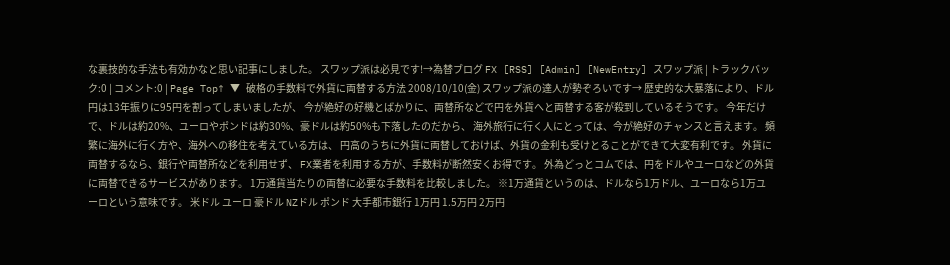な裏技的な手法も有効かなと思い記事にしました。 スワップ派は必見です!→為替ブログ FX [RSS] [Admin] [NewEntry] スワップ派 | トラックバック:0 | コメント:0 | Page Top↑ ▼ 破格の手数料で外貨に両替する方法 2008/10/10(金) スワップ派の達人が勢ぞろいです→ 歴史的な大暴落により、ドル円は13年振りに95円を割ってしまいましたが、 今が絶好の好機とばかりに、両替所などで円を外貨へと両替する客が殺到しているそうです。 今年だけで、ドルは約20%、ユーロやポンドは約30%、豪ドルは約50%も下落したのだから、 海外旅行に行く人にとっては、今が絶好のチャンスと言えます。 頻繁に海外に行く方や、海外への移住を考えている方は、 円高のうちに外貨に両替しておけば、外貨の金利も受けとることができて大変有利です。 外貨に両替するなら、銀行や両替所などを利用せず、 FX業者を利用する方が、手数料が断然安くお得です。 外為どっとコムでは、円をドルやユーロなどの外貨に両替できるサービスがあります。 1万通貨当たりの両替に必要な手数料を比較しました。 ※1万通貨というのは、ドルなら1万ドル、ユーロなら1万ユーロという意味です。 米ドル ユーロ 豪ドル NZドル ポンド 大手都市銀行 1万円 1.5万円 2万円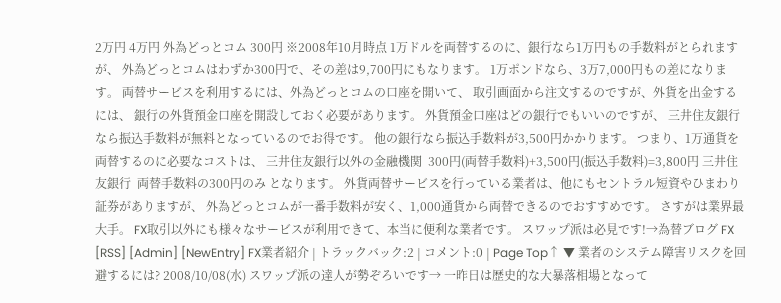2万円 4万円 外為どっとコム 300円 ※2008年10月時点 1万ドルを両替するのに、銀行なら1万円もの手数料がとられますが、 外為どっとコムはわずか300円で、その差は9,700円にもなります。 1万ポンドなら、3万7,000円もの差になります。 両替サービスを利用するには、外為どっとコムの口座を開いて、 取引画面から注文するのですが、外貨を出金するには、 銀行の外貨預金口座を開設しておく必要があります。 外貨預金口座はどの銀行でもいいのですが、 三井住友銀行なら振込手数料が無料となっているのでお得です。 他の銀行なら振込手数料が3,500円かかります。 つまり、1万通貨を両替するのに必要なコストは、 三井住友銀行以外の金融機関  300円(両替手数料)+3,500円(振込手数料)=3,800円 三井住友銀行  両替手数料の300円のみ となります。 外貨両替サービスを行っている業者は、他にもセントラル短資やひまわり証券がありますが、 外為どっとコムが一番手数料が安く、1,000通貨から両替できるのでおすすめです。 さすがは業界最大手。 FX取引以外にも様々なサービスが利用できて、本当に便利な業者です。 スワップ派は必見です!→為替ブログ FX [RSS] [Admin] [NewEntry] FX業者紹介 | トラックバック:2 | コメント:0 | Page Top↑ ▼ 業者のシステム障害リスクを回避するには? 2008/10/08(水) スワップ派の達人が勢ぞろいです→ 一昨日は歴史的な大暴落相場となって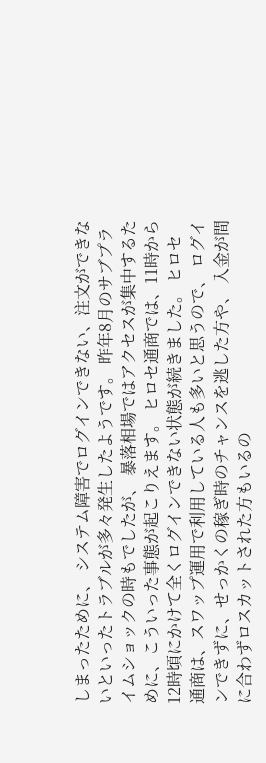しまったために、 システム障害でログインできない、注文ができないといったトラブルが多々発生したようです。 昨年8月のサブプライムショックの時もでしたが、 暴落相場ではアクセスが集中するために、こういった事態が起こりえます。 ヒロセ通商では、11時から12時頃にかけて全くログインできない状態が続きました。 ヒロセ通商は、スワップ運用で利用している人も多いと思うので、 ログインできずに、せっかくの稼ぎ時のチャンスを逃した方や、 入金が間に合わずロスカットされた方もいるの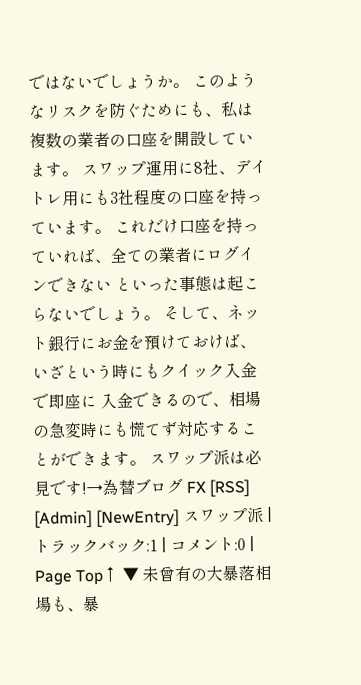ではないでしょうか。 このようなリスクを防ぐためにも、私は複数の業者の口座を開設しています。 スワップ運用に8社、デイトレ用にも3社程度の口座を持っています。 これだけ口座を持っていれば、全ての業者にログインできない といった事態は起こらないでしょう。 そして、ネット銀行にお金を預けておけば、いざという時にもクイック入金で即座に 入金できるので、相場の急変時にも慌てず対応することができます。 スワップ派は必見です!→為替ブログ FX [RSS] [Admin] [NewEntry] スワップ派 | トラックバック:1 | コメント:0 | Page Top↑ ▼ 未曾有の大暴落相場も、暴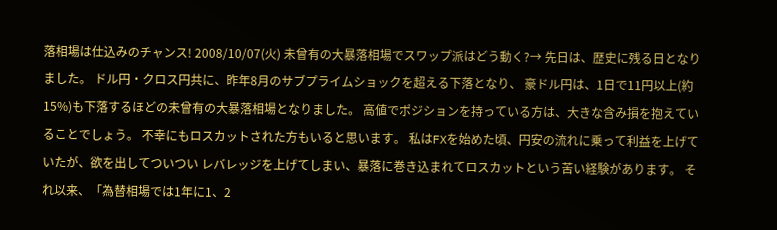落相場は仕込みのチャンス! 2008/10/07(火) 未曾有の大暴落相場でスワップ派はどう動く?→ 先日は、歴史に残る日となりました。 ドル円・クロス円共に、昨年8月のサブプライムショックを超える下落となり、 豪ドル円は、1日で11円以上(約15%)も下落するほどの未曾有の大暴落相場となりました。 高値でポジションを持っている方は、大きな含み損を抱えていることでしょう。 不幸にもロスカットされた方もいると思います。 私はFXを始めた頃、円安の流れに乗って利益を上げていたが、欲を出してついつい レバレッジを上げてしまい、暴落に巻き込まれてロスカットという苦い経験があります。 それ以来、「為替相場では1年に1、2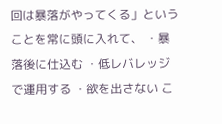回は暴落がやってくる」ということを常に頭に入れて、 ・暴落後に仕込む ・低レバレッジで運用する ・欲を出さない こ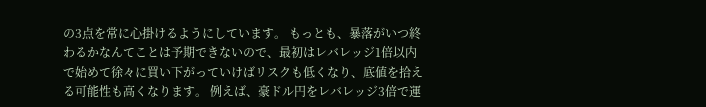の3点を常に心掛けるようにしています。 もっとも、暴落がいつ終わるかなんてことは予期できないので、最初はレバレッジ1倍以内 で始めて徐々に買い下がっていけばリスクも低くなり、底値を拾える可能性も高くなります。 例えば、豪ドル円をレバレッジ3倍で運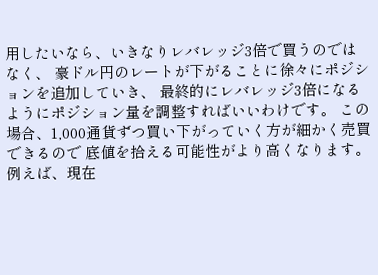用したいなら、いきなりレバレッジ3倍で買うのではなく、 豪ドル円のレートが下がることに徐々にポジションを追加していき、 最終的にレバレッジ3倍になるようにポジション量を調整すればいいわけです。 この場合、1,000通貨ずつ買い下がっていく方が細かく売買できるので 底値を拾える可能性がより高くなります。 例えば、現在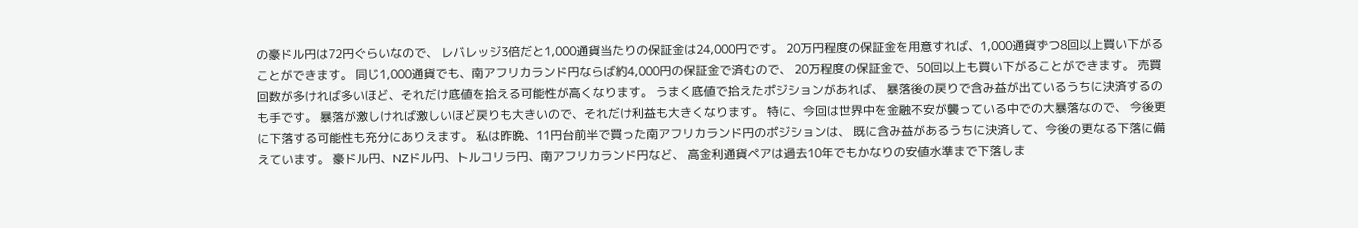の豪ドル円は72円ぐらいなので、 レバレッジ3倍だと1,000通貨当たりの保証金は24,000円です。 20万円程度の保証金を用意すれば、1,000通貨ずつ8回以上買い下がることができます。 同じ1,000通貨でも、南アフリカランド円ならば約4,000円の保証金で済むので、 20万程度の保証金で、50回以上も買い下がることができます。 売買回数が多ければ多いほど、それだけ底値を拾える可能性が高くなります。 うまく底値で拾えたポジションがあれば、 暴落後の戻りで含み益が出ているうちに決済するのも手です。 暴落が激しければ激しいほど戻りも大きいので、それだけ利益も大きくなります。 特に、今回は世界中を金融不安が襲っている中での大暴落なので、 今後更に下落する可能性も充分にありえます。 私は昨晩、11円台前半で買った南アフリカランド円のポジションは、 既に含み益があるうちに決済して、今後の更なる下落に備えています。 豪ドル円、NZドル円、トルコリラ円、南アフリカランド円など、 高金利通貨ペアは過去10年でもかなりの安値水準まで下落しま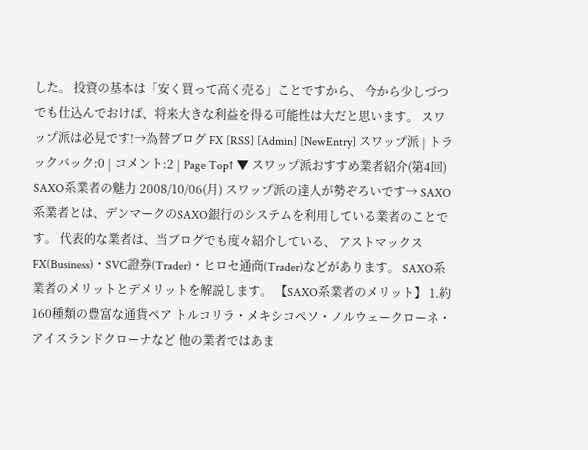した。 投資の基本は「安く買って高く売る」ことですから、 今から少しづつでも仕込んでおけば、将来大きな利益を得る可能性は大だと思います。 スワップ派は必見です!→為替ブログ FX [RSS] [Admin] [NewEntry] スワップ派 | トラックバック:0 | コメント:2 | Page Top↑ ▼ スワップ派おすすめ業者紹介(第4回) SAXO系業者の魅力 2008/10/06(月) スワップ派の達人が勢ぞろいです→ SAXO系業者とは、デンマークのSAXO銀行のシステムを利用している業者のことです。 代表的な業者は、当ブログでも度々紹介している、 アストマックスFX(Business)・SVC證券(Trader)・ヒロセ通商(Trader)などがあります。 SAXO系業者のメリットとデメリットを解説します。 【SAXO系業者のメリット】 1.約160種類の豊富な通貨ペア トルコリラ・メキシコペソ・ノルウェークローネ・アイスランドクローナなど 他の業者ではあま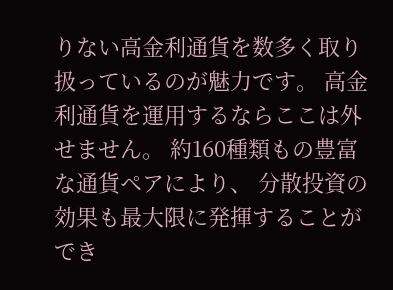りない高金利通貨を数多く取り扱っているのが魅力です。 高金利通貨を運用するならここは外せません。 約160種類もの豊富な通貨ペアにより、 分散投資の効果も最大限に発揮することができ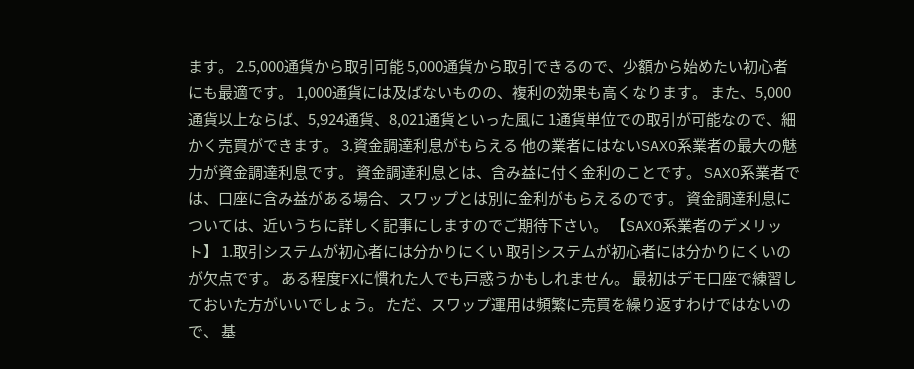ます。 2.5,000通貨から取引可能 5,000通貨から取引できるので、少額から始めたい初心者にも最適です。 1,000通貨には及ばないものの、複利の効果も高くなります。 また、5,000通貨以上ならば、5,924通貨、8,021通貨といった風に 1通貨単位での取引が可能なので、細かく売買ができます。 3.資金調達利息がもらえる 他の業者にはないSAXO系業者の最大の魅力が資金調達利息です。 資金調達利息とは、含み益に付く金利のことです。 SAXO系業者では、口座に含み益がある場合、スワップとは別に金利がもらえるのです。 資金調達利息については、近いうちに詳しく記事にしますのでご期待下さい。 【SAXO系業者のデメリット】 1.取引システムが初心者には分かりにくい 取引システムが初心者には分かりにくいのが欠点です。 ある程度FXに慣れた人でも戸惑うかもしれません。 最初はデモ口座で練習しておいた方がいいでしょう。 ただ、スワップ運用は頻繁に売買を繰り返すわけではないので、 基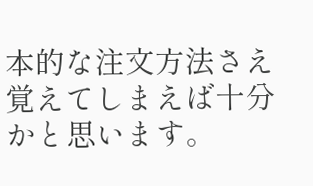本的な注文方法さえ覚えてしまえば十分かと思います。